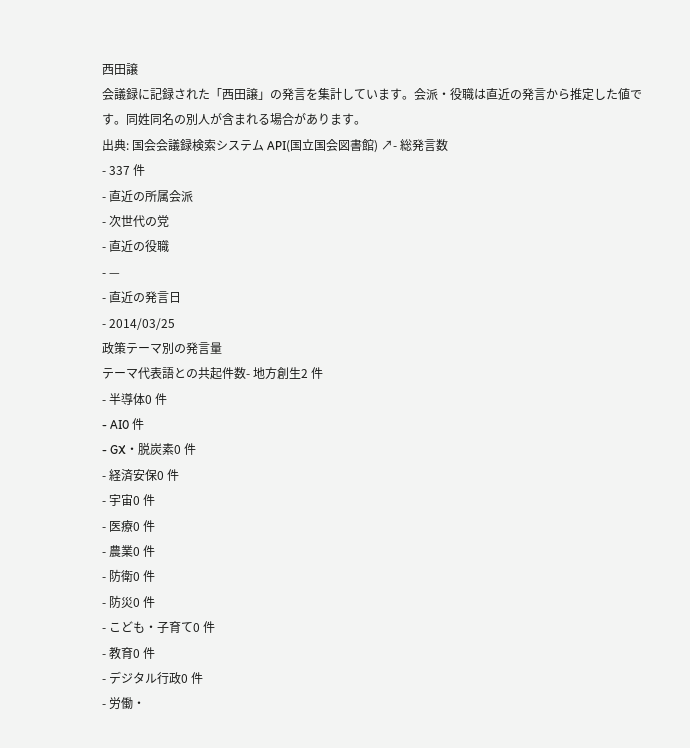西田譲
会議録に記録された「西田譲」の発言を集計しています。会派・役職は直近の発言から推定した値です。同姓同名の別人が含まれる場合があります。
出典: 国会会議録検索システム API(国立国会図書館) ↗- 総発言数
- 337 件
- 直近の所属会派
- 次世代の党
- 直近の役職
- —
- 直近の発言日
- 2014/03/25
政策テーマ別の発言量
テーマ代表語との共起件数- 地方創生2 件
- 半導体0 件
- AI0 件
- GX・脱炭素0 件
- 経済安保0 件
- 宇宙0 件
- 医療0 件
- 農業0 件
- 防衛0 件
- 防災0 件
- こども・子育て0 件
- 教育0 件
- デジタル行政0 件
- 労働・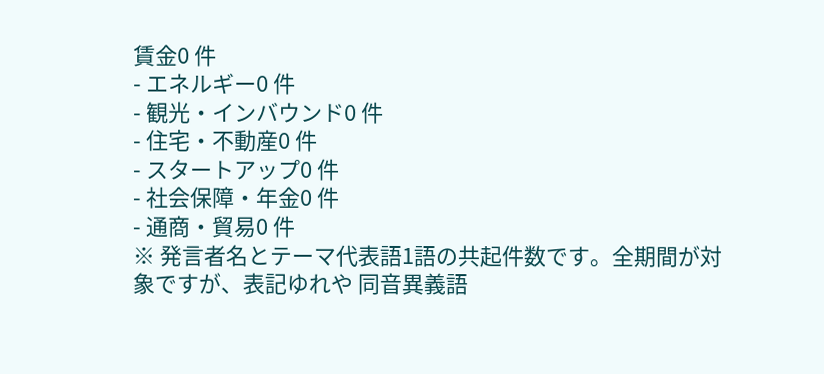賃金0 件
- エネルギー0 件
- 観光・インバウンド0 件
- 住宅・不動産0 件
- スタートアップ0 件
- 社会保障・年金0 件
- 通商・貿易0 件
※ 発言者名とテーマ代表語1語の共起件数です。全期間が対象ですが、表記ゆれや 同音異義語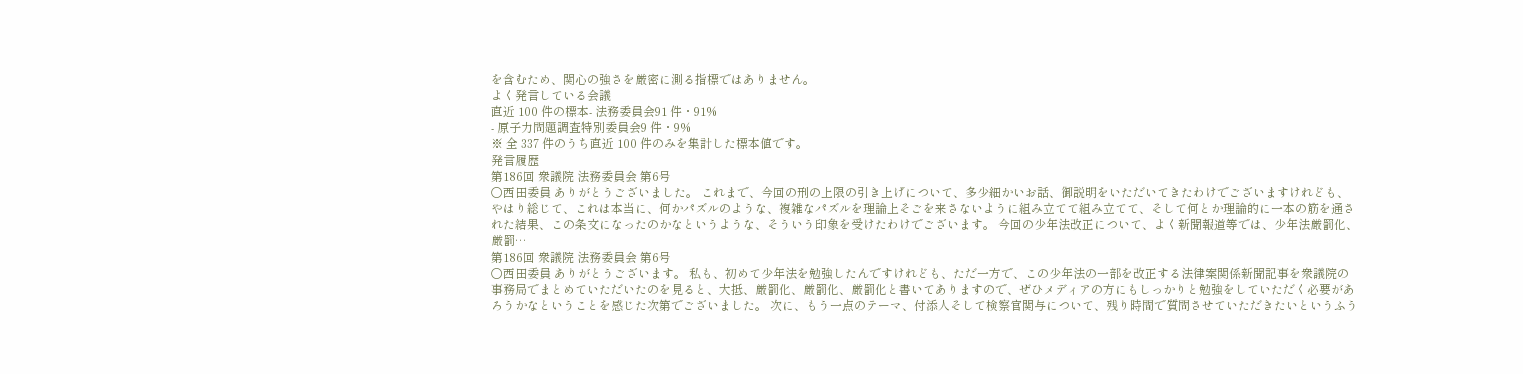を含むため、関心の強さを厳密に測る指標ではありません。
よく発言している会議
直近 100 件の標本- 法務委員会91 件・91%
- 原子力問題調査特別委員会9 件・9%
※ 全 337 件のうち直近 100 件のみを集計した標本値です。
発言履歴
第186回 衆議院 法務委員会 第6号
○西田委員 ありがとうございました。 これまで、今回の刑の上限の引き上げについて、多少細かいお話、御説明をいただいてきたわけでございますけれども、やはり総じて、これは本当に、何かパズルのような、複雑なパズルを理論上そごを来さないように組み立てて組み立てて、そして何とか理論的に一本の筋を通された結果、この条文になったのかなというような、そういう印象を受けたわけでございます。 今回の少年法改正について、よく新聞報道等では、少年法厳罰化、厳罰…
第186回 衆議院 法務委員会 第6号
○西田委員 ありがとうございます。 私も、初めて少年法を勉強したんですけれども、ただ一方で、この少年法の一部を改正する法律案関係新聞記事を衆議院の事務局でまとめていただいたのを見ると、大抵、厳罰化、厳罰化、厳罰化と書いてありますので、ぜひメディアの方にもしっかりと勉強をしていただく必要があろうかなということを感じた次第でございました。 次に、もう一点のテーマ、付添人そして検察官関与について、残り時間で質問させていただきたいというふう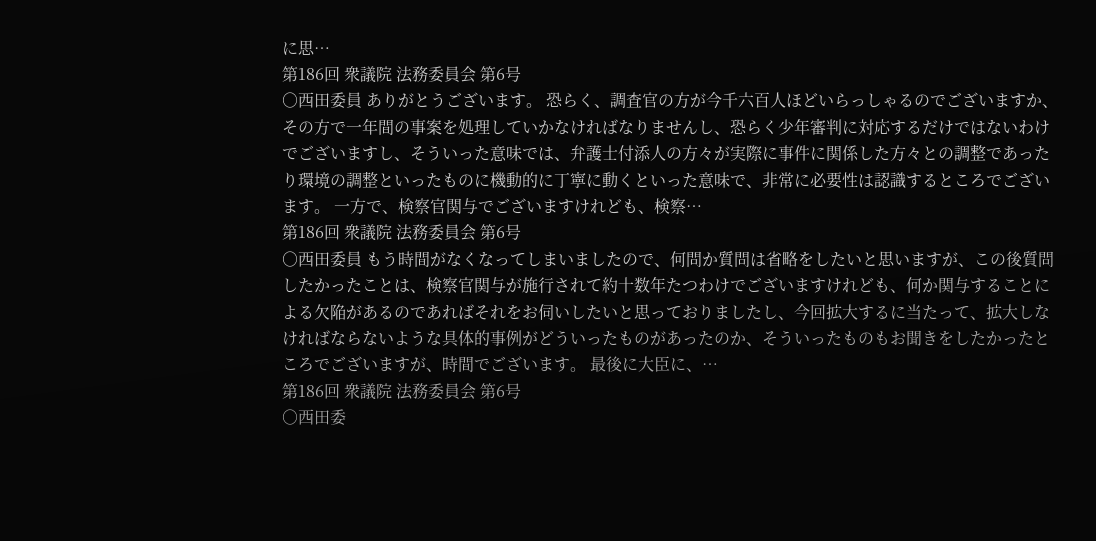に思…
第186回 衆議院 法務委員会 第6号
○西田委員 ありがとうございます。 恐らく、調査官の方が今千六百人ほどいらっしゃるのでございますか、その方で一年間の事案を処理していかなければなりませんし、恐らく少年審判に対応するだけではないわけでございますし、そういった意味では、弁護士付添人の方々が実際に事件に関係した方々との調整であったり環境の調整といったものに機動的に丁寧に動くといった意味で、非常に必要性は認識するところでございます。 一方で、検察官関与でございますけれども、検察…
第186回 衆議院 法務委員会 第6号
○西田委員 もう時間がなくなってしまいましたので、何問か質問は省略をしたいと思いますが、この後質問したかったことは、検察官関与が施行されて約十数年たつわけでございますけれども、何か関与することによる欠陥があるのであればそれをお伺いしたいと思っておりましたし、今回拡大するに当たって、拡大しなければならないような具体的事例がどういったものがあったのか、そういったものもお聞きをしたかったところでございますが、時間でございます。 最後に大臣に、…
第186回 衆議院 法務委員会 第6号
○西田委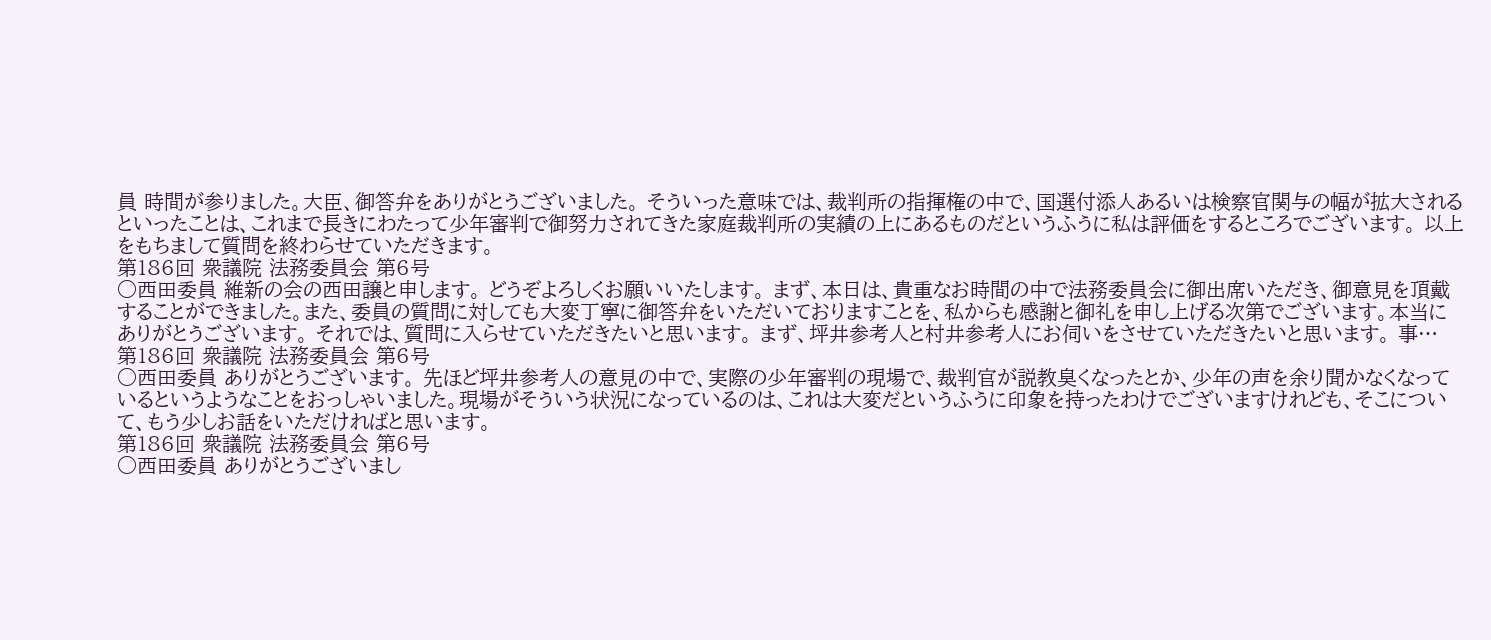員 時間が参りました。大臣、御答弁をありがとうございました。 そういった意味では、裁判所の指揮権の中で、国選付添人あるいは検察官関与の幅が拡大されるといったことは、これまで長きにわたって少年審判で御努力されてきた家庭裁判所の実績の上にあるものだというふうに私は評価をするところでございます。 以上をもちまして質問を終わらせていただきます。
第186回 衆議院 法務委員会 第6号
○西田委員 維新の会の西田譲と申します。 どうぞよろしくお願いいたします。 まず、本日は、貴重なお時間の中で法務委員会に御出席いただき、御意見を頂戴することができました。また、委員の質問に対しても大変丁寧に御答弁をいただいておりますことを、私からも感謝と御礼を申し上げる次第でございます。本当にありがとうございます。 それでは、質問に入らせていただきたいと思います。 まず、坪井参考人と村井参考人にお伺いをさせていただきたいと思います。 事…
第186回 衆議院 法務委員会 第6号
○西田委員 ありがとうございます。 先ほど坪井参考人の意見の中で、実際の少年審判の現場で、裁判官が説教臭くなったとか、少年の声を余り聞かなくなっているというようなことをおっしゃいました。現場がそういう状況になっているのは、これは大変だというふうに印象を持ったわけでございますけれども、そこについて、もう少しお話をいただければと思います。
第186回 衆議院 法務委員会 第6号
○西田委員 ありがとうございまし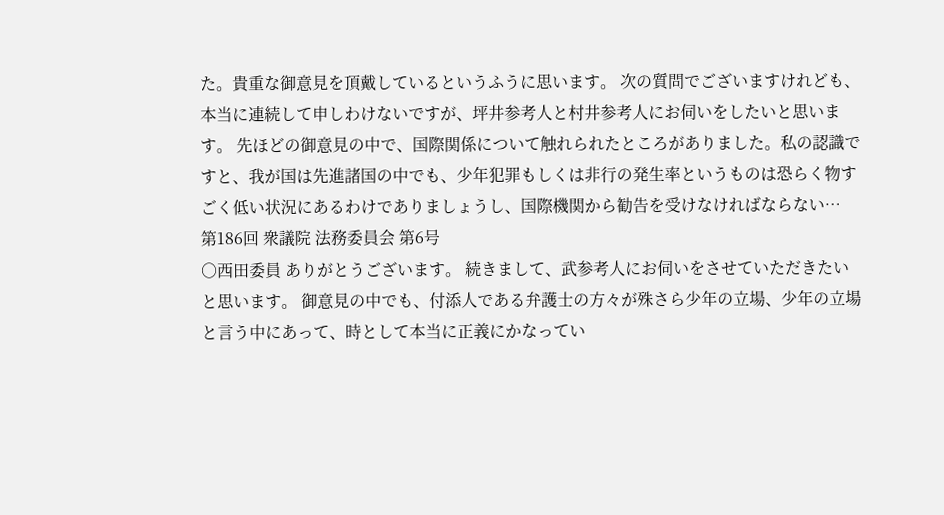た。貴重な御意見を頂戴しているというふうに思います。 次の質問でございますけれども、本当に連続して申しわけないですが、坪井参考人と村井参考人にお伺いをしたいと思います。 先ほどの御意見の中で、国際関係について触れられたところがありました。私の認識ですと、我が国は先進諸国の中でも、少年犯罪もしくは非行の発生率というものは恐らく物すごく低い状況にあるわけでありましょうし、国際機関から勧告を受けなければならない…
第186回 衆議院 法務委員会 第6号
○西田委員 ありがとうございます。 続きまして、武参考人にお伺いをさせていただきたいと思います。 御意見の中でも、付添人である弁護士の方々が殊さら少年の立場、少年の立場と言う中にあって、時として本当に正義にかなってい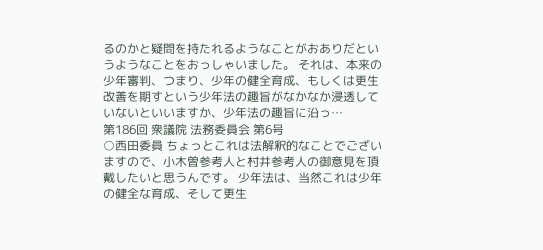るのかと疑問を持たれるようなことがおありだというようなことをおっしゃいました。 それは、本来の少年審判、つまり、少年の健全育成、もしくは更生改善を期すという少年法の趣旨がなかなか浸透していないといいますか、少年法の趣旨に沿っ…
第186回 衆議院 法務委員会 第6号
○西田委員 ちょっとこれは法解釈的なことでございますので、小木曽参考人と村井参考人の御意見を頂戴したいと思うんです。 少年法は、当然これは少年の健全な育成、そして更生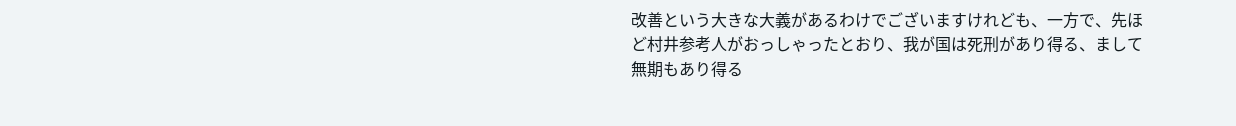改善という大きな大義があるわけでございますけれども、一方で、先ほど村井参考人がおっしゃったとおり、我が国は死刑があり得る、まして無期もあり得る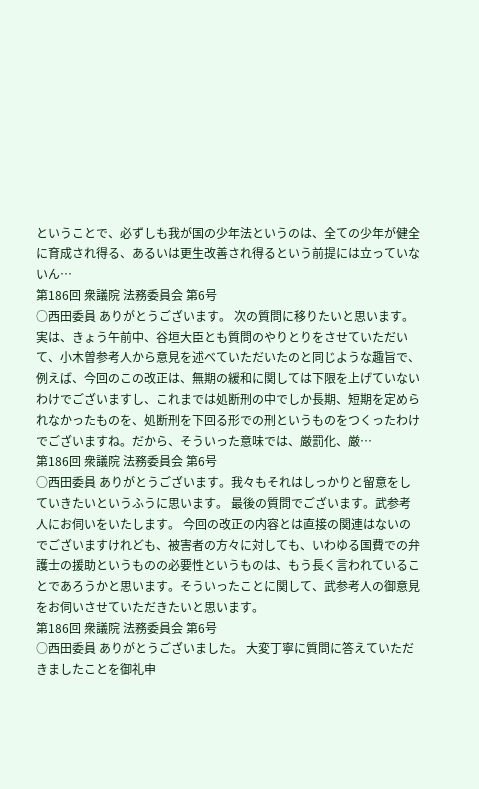ということで、必ずしも我が国の少年法というのは、全ての少年が健全に育成され得る、あるいは更生改善され得るという前提には立っていないん…
第186回 衆議院 法務委員会 第6号
○西田委員 ありがとうございます。 次の質問に移りたいと思います。 実は、きょう午前中、谷垣大臣とも質問のやりとりをさせていただいて、小木曽参考人から意見を述べていただいたのと同じような趣旨で、例えば、今回のこの改正は、無期の緩和に関しては下限を上げていないわけでございますし、これまでは処断刑の中でしか長期、短期を定められなかったものを、処断刑を下回る形での刑というものをつくったわけでございますね。だから、そういった意味では、厳罰化、厳…
第186回 衆議院 法務委員会 第6号
○西田委員 ありがとうございます。我々もそれはしっかりと留意をしていきたいというふうに思います。 最後の質問でございます。武参考人にお伺いをいたします。 今回の改正の内容とは直接の関連はないのでございますけれども、被害者の方々に対しても、いわゆる国費での弁護士の援助というものの必要性というものは、もう長く言われていることであろうかと思います。そういったことに関して、武参考人の御意見をお伺いさせていただきたいと思います。
第186回 衆議院 法務委員会 第6号
○西田委員 ありがとうございました。 大変丁寧に質問に答えていただきましたことを御礼申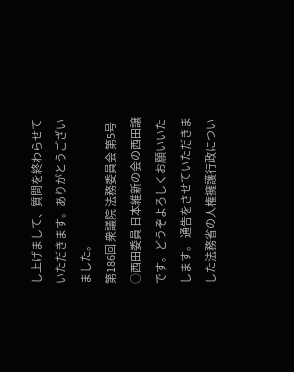し上げまして、質問を終わらせていただきます。ありがとうございました。
第186回 衆議院 法務委員会 第5号
○西田委員 日本維新の会の西田譲です。どうぞよろしくお願いいたします。 通告をさせていただきました法務省の人権擁護行政につい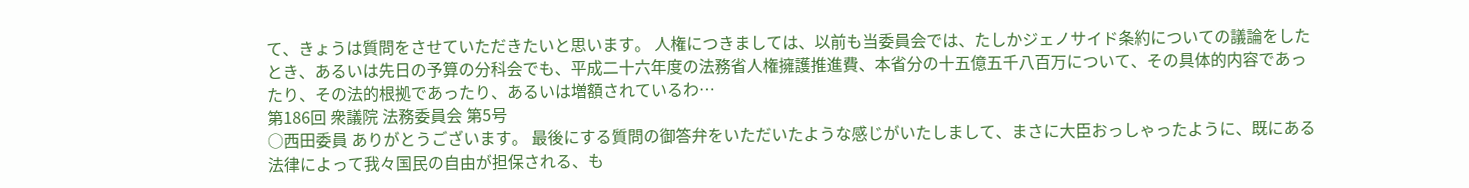て、きょうは質問をさせていただきたいと思います。 人権につきましては、以前も当委員会では、たしかジェノサイド条約についての議論をしたとき、あるいは先日の予算の分科会でも、平成二十六年度の法務省人権擁護推進費、本省分の十五億五千八百万について、その具体的内容であったり、その法的根拠であったり、あるいは増額されているわ…
第186回 衆議院 法務委員会 第5号
○西田委員 ありがとうございます。 最後にする質問の御答弁をいただいたような感じがいたしまして、まさに大臣おっしゃったように、既にある法律によって我々国民の自由が担保される、も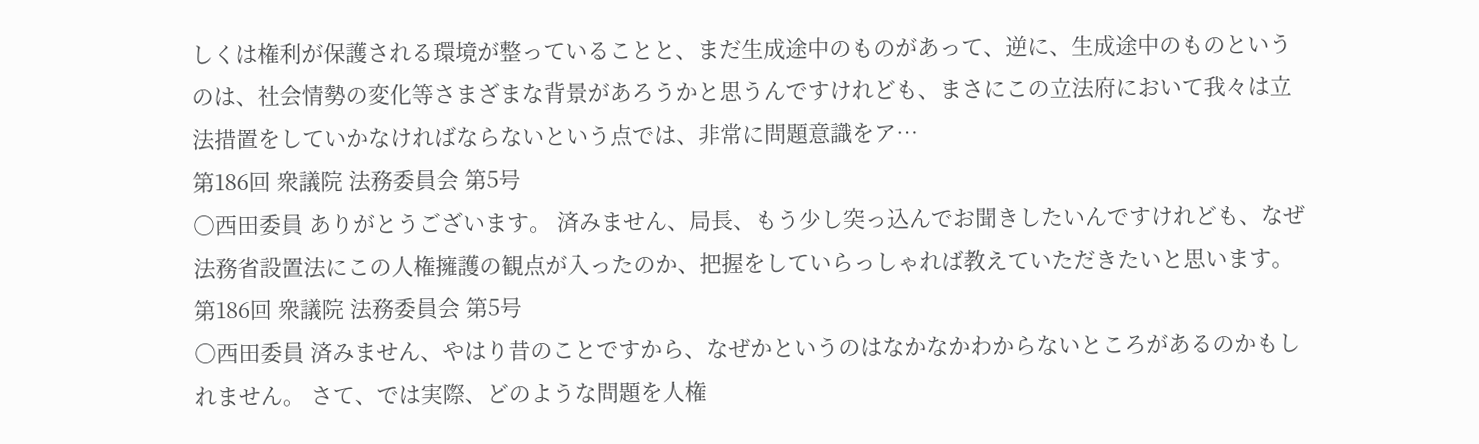しくは権利が保護される環境が整っていることと、まだ生成途中のものがあって、逆に、生成途中のものというのは、社会情勢の変化等さまざまな背景があろうかと思うんですけれども、まさにこの立法府において我々は立法措置をしていかなければならないという点では、非常に問題意識をア…
第186回 衆議院 法務委員会 第5号
○西田委員 ありがとうございます。 済みません、局長、もう少し突っ込んでお聞きしたいんですけれども、なぜ法務省設置法にこの人権擁護の観点が入ったのか、把握をしていらっしゃれば教えていただきたいと思います。
第186回 衆議院 法務委員会 第5号
○西田委員 済みません、やはり昔のことですから、なぜかというのはなかなかわからないところがあるのかもしれません。 さて、では実際、どのような問題を人権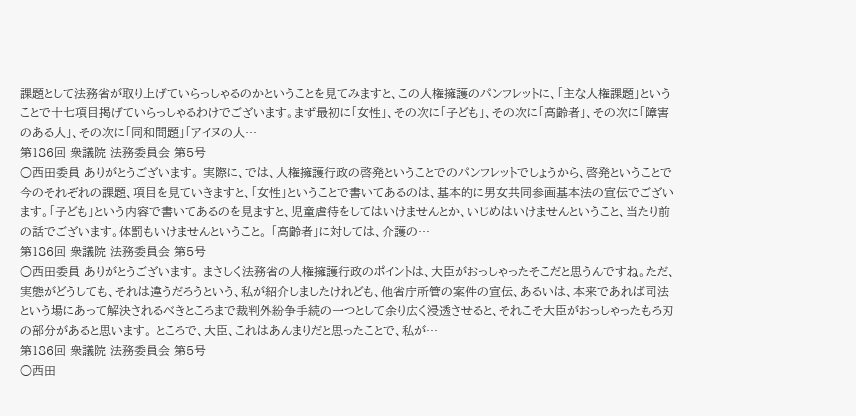課題として法務省が取り上げていらっしゃるのかということを見てみますと、この人権擁護のパンフレットに、「主な人権課題」ということで十七項目掲げていらっしゃるわけでございます。まず最初に「女性」、その次に「子ども」、その次に「高齢者」、その次に「障害のある人」、その次に「同和問題」「アイヌの人…
第186回 衆議院 法務委員会 第5号
○西田委員 ありがとうございます。 実際に、では、人権擁護行政の啓発ということでのパンフレットでしょうから、啓発ということで今のそれぞれの課題、項目を見ていきますと、「女性」ということで書いてあるのは、基本的に男女共同参画基本法の宣伝でございます。「子ども」という内容で書いてあるのを見ますと、児童虐待をしてはいけませんとか、いじめはいけませんということ、当たり前の話でございます。体罰もいけませんということ。 「高齢者」に対しては、介護の…
第186回 衆議院 法務委員会 第5号
○西田委員 ありがとうございます。 まさしく法務省の人権擁護行政のポイントは、大臣がおっしゃったそこだと思うんですね。ただ、実態がどうしても、それは違うだろうという、私が紹介しましたけれども、他省庁所管の案件の宣伝、あるいは、本来であれば司法という場にあって解決されるべきところまで裁判外紛争手続の一つとして余り広く浸透させると、それこそ大臣がおっしゃったもろ刃の部分があると思います。 ところで、大臣、これはあんまりだと思ったことで、私が…
第186回 衆議院 法務委員会 第5号
○西田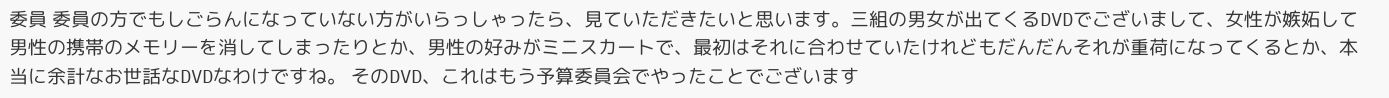委員 委員の方でもしごらんになっていない方がいらっしゃったら、見ていただきたいと思います。三組の男女が出てくるDVDでございまして、女性が嫉妬して男性の携帯のメモリーを消してしまったりとか、男性の好みがミニスカートで、最初はそれに合わせていたけれどもだんだんそれが重荷になってくるとか、本当に余計なお世話なDVDなわけですね。 そのDVD、これはもう予算委員会でやったことでございます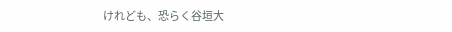けれども、恐らく谷垣大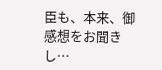臣も、本来、御感想をお聞きし…